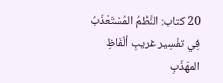20 كتاب: النَّظْمُ المُسْتَعْذَبُ فِي تفْسِير غريبِ ألْفَاظِ المهَذّبِ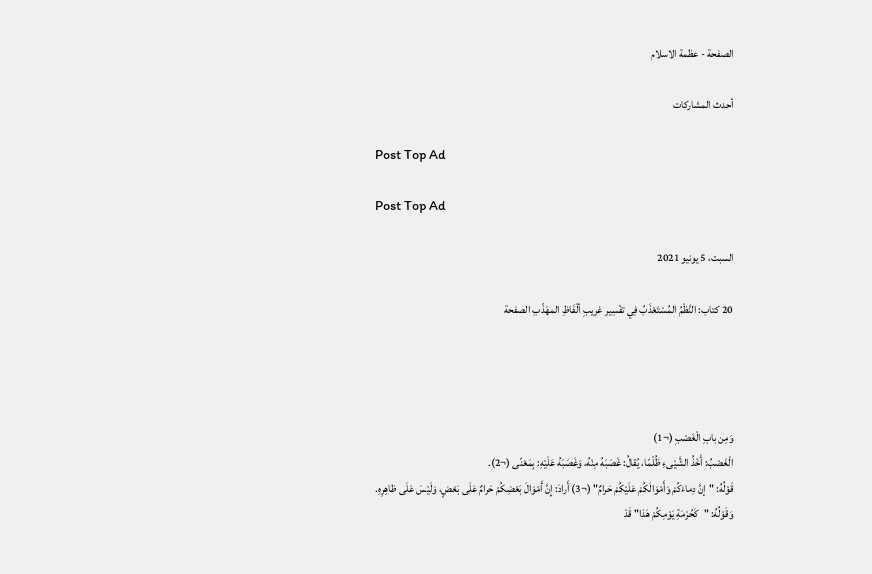الصفحة - عظمة الاسلام

أحدث المشاركات

Post Top Ad

Post Top Ad

السبت، 5 يونيو 2021

20 كتاب: النَّظْمُ المُسْتَعْذَبُ فِي تفْسِير غريبِ ألْفَاظِ المهَذّبِ الصفحة




وَمِن بابِ الْغَصْبِ (¬1)
الْغَصْبُ: أَخْذُ الشَّيْىءِ ظُلْمًا، يُقالُ: غَصَبَهُ مِنْهُ، وَغَصَبَهُ عَلَيْهِ: بِمَعْنًى (¬2).
قَوْلُهُ: "إنَّ دِماءَكُمْ وَأَمْوَالَكُمْ عَلَيْكُمْ حَرامٌ" (¬3) أَرادَ: إِنَّ أَمْوَالَ بَعْضِكُمْ حَرامٌ عَلَى بَعْضٍ، وَلَيْسَ عَلَى ظاهِرِهِ.
وَقَوْلُهُ: "كَحُرْمَةِ يَوْمِكُمْ هَذا" قَدْ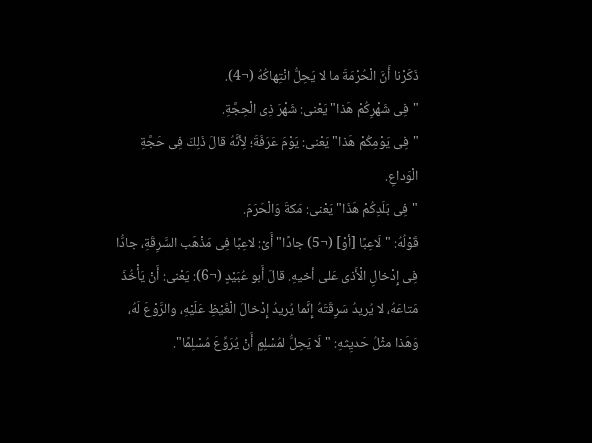ذَكَرْنا أَنَّ الْحُرْمَةَ ما لا يَحِلُّ انْتِهاكُهُ (¬4).
"فِى شَهْرِكُمْ هَذا" يَعْنى: شَهْرَ ذِى الْحِجَّةِ.
"فِى يَوْمِكُمْ هَذا" يَعْنى: يَوْمَ عَرَفَةَ؛ لِأنَّهُ قالَ ذَلِكَ فِى حَجَّةِ الْوَداعِ.
"فِى بَلَدِكُمْ هَذَا" يَعْنى: مَكةَ وَالْحَرَمَ.
قَوْلُهُ: "لَاعِبًا [أوْ] (¬5) جادًا" أَىْ: لاعِبًا فِى مَذْهَب السَّرِقَةِ، جادُّا فِى إِدْخالِ الْأَذى عَلى أخيهِ. قالَ أَبو عُبَيْدٍ (¬6): يَعْنى: أَنْ يَأْخُذَ مَتاعَهُ، لا يُريدُ سَرِقَتَهُ إِنَّما يُريدُ إِدْخالَ الْغَيْظِ عَلَيْهِ، والرَّوْعَ لَهُ، وَهَذا مثْلُ حَديِثهِ: "لَا يَحِلُّ لمُسْلِمٍ أَنْ يُرَوِّعَ مُسْلِمًا".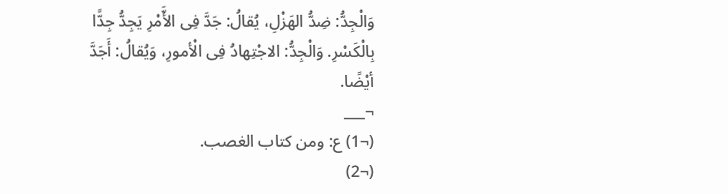وَالْجِدُّ: ضِدُّ الهَزْلِ، يُقالُ: جَدَّ فِى الأَّمْرِ يَجِدُّ جِدًّا بِالْكَسْرِ. وَالْجِدُّ: الاجْتِهادُ فِى الْأمورِ، وَيُقالُ: أَجَدَّ أيْضًا.
¬___
(¬1) ع: ومن كتاب الغصب.
(¬2)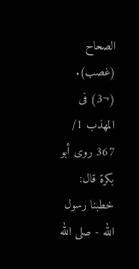الصحاح (غصب).
(¬3) فى المهذب 1/ 367 روى أبو بكرة قال: خطبنا رسول الله - صلى الله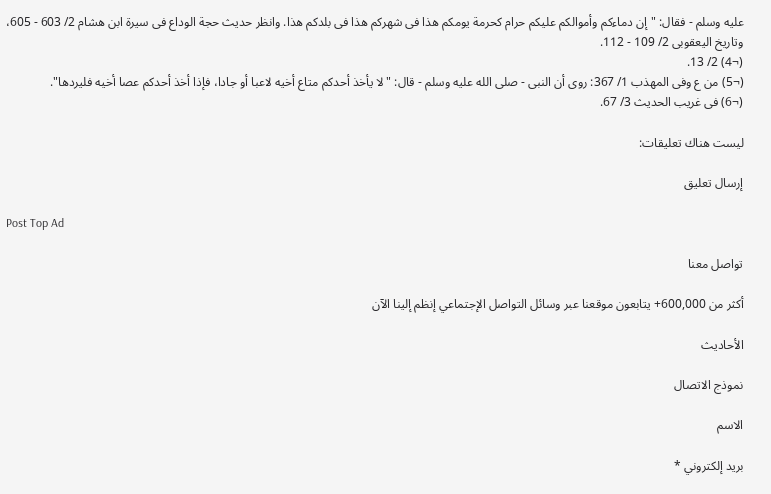عليه وسلم - فقال: "إن دماءكم وأموالكم عليكم حرام كحرمة يومكم هذا فى شهركم هذا فى بلدكم هذا. وانظر حديث حجة الوداع فى سيرة ابن هشام 2/ 603 - 605، وتاريخ اليعقوبى 2/ 109 - 112.
(¬4) 2/ 13.
(¬5) من ع وفى المهذب 1/ 367: روى أن النبى - صلى الله عليه وسلم - قال: "لا يأخذ أحدكم متاع أخيه لاعبا أو جادا، فإذا أخذ أحدكم عصا أخيه فليردها".
(¬6) فى غريب الحديث 3/ 67.

ليست هناك تعليقات:

إرسال تعليق

Post Top Ad

تواصل معنا

أكثر من 600,000+ يتابعون موقعنا عبر وسائل التواصل الإجتماعي إنظم إلينا الآن

الأحاديث

نموذج الاتصال

الاسم

بريد إلكتروني *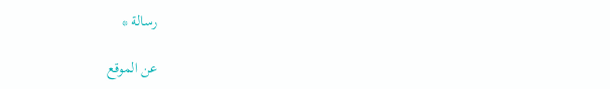رسالة *

عن الموقع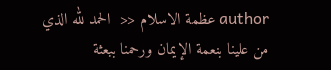author عظمة الاسلام <<  الحمد لله الذي من علينا بنعمة الإيمان ورحمنا ببعثة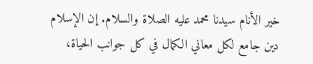خير الأنام سيدنا محمد عليه الصلاة والسلام. إن الإسلام دين جامع لكل معاني الكمال في كل جوانب الحياة،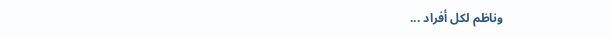وناظم لكل أفراد ...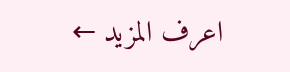اعرف المزيد ←